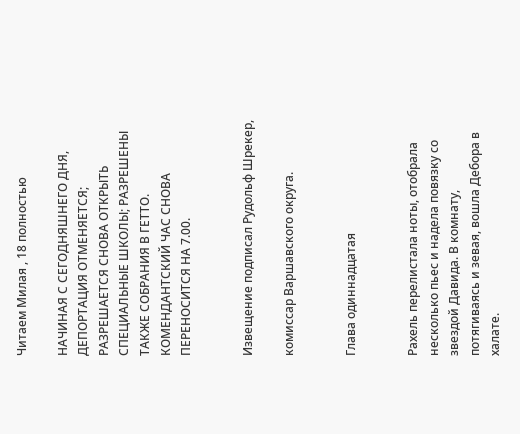Читаем Милая , 18 полностью

НАЧИНАЯ С СЕГОДНЯШНЕГО ДНЯ, ДЕПОРТАЦИЯ ОТМЕНЯЕТСЯ; РАЗРЕШАЕТСЯ СНОВА ОТКРЫТЬ СПЕЦИАЛЬНЫЕ ШКОЛЫ; РАЗРЕШЕНЫ ТАКЖЕ СОБРАНИЯ В ГЕТТО. КОМЕНДАНТСКИЙ ЧАС СНОВА ПЕРЕНОСИТСЯ НА 7.00.


Извещение подписал Рудольф Шрекер,

комиссар Варшавского округа.


Глава одиннадцатая


Рахель перелистала ноты, отобрала несколько пьес и надела повязку со звездой Давида. В комнату, потягиваясь и зевая, вошла Дебора в халате.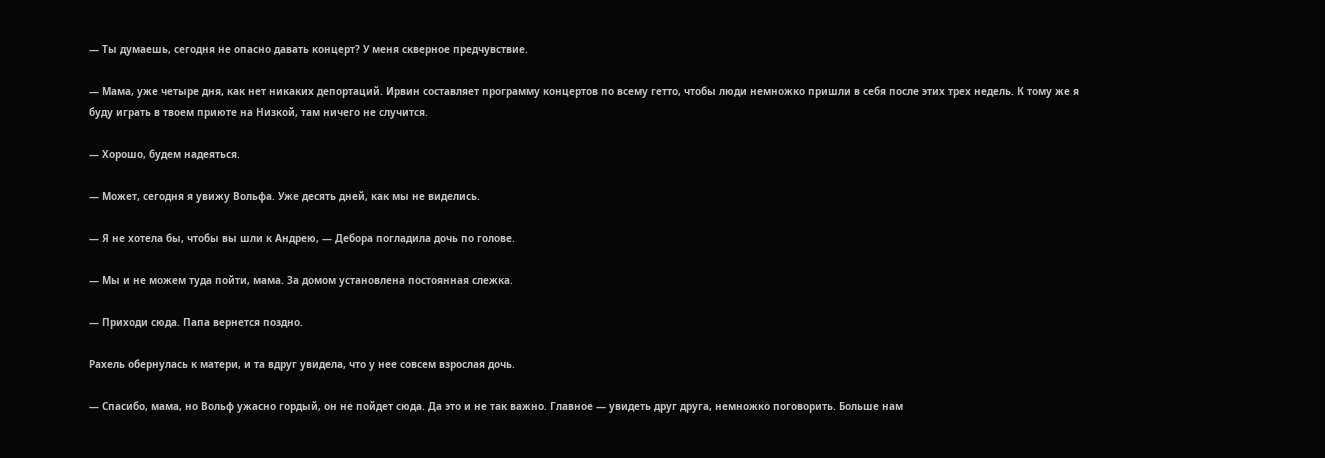— Ты думаешь, сегодня не опасно давать концерт? У меня скверное предчувствие.

— Мама, уже четыре дня, как нет никаких депортаций. Ирвин составляет программу концертов по всему гетто, чтобы люди немножко пришли в себя после этих трех недель. К тому же я буду играть в твоем приюте на Низкой, там ничего не случится.

— Хорошо, будем надеяться.

— Может, сегодня я увижу Вольфа. Уже десять дней, как мы не виделись.

— Я не хотела бы, чтобы вы шли к Андрею, — Дебора погладила дочь по голове.

— Мы и не можем туда пойти, мама. За домом установлена постоянная слежка.

— Приходи сюда. Папа вернется поздно.

Рахель обернулась к матери, и та вдруг увидела, что у нее совсем взрослая дочь.

— Спасибо, мама, но Вольф ужасно гордый, он не пойдет сюда. Да это и не так важно. Главное — увидеть друг друга, немножко поговорить. Больше нам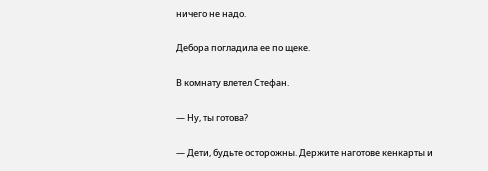ничего не надо.

Дебора погладила ее по щеке.

В комнату влетел Стефан.

— Ну, ты готова?

— Дети, будьте осторожны. Держите наготове кенкарты и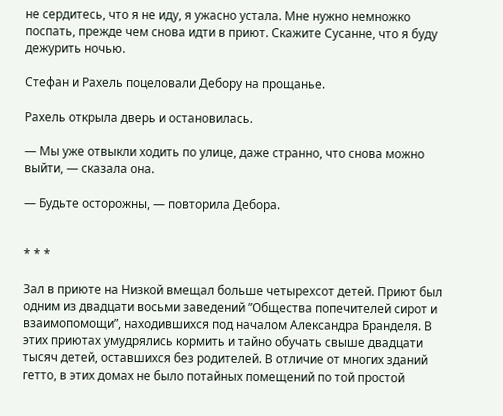не сердитесь, что я не иду, я ужасно устала. Мне нужно немножко поспать, прежде чем снова идти в приют. Скажите Сусанне, что я буду дежурить ночью.

Стефан и Рахель поцеловали Дебору на прощанье.

Рахель открыла дверь и остановилась.

— Мы уже отвыкли ходить по улице, даже странно, что снова можно выйти, — сказала она.

— Будьте осторожны, — повторила Дебора.


* * *

Зал в приюте на Низкой вмещал больше четырехсот детей. Приют был одним из двадцати восьми заведений ”Общества попечителей сирот и взаимопомощи”, находившихся под началом Александра Бранделя. В этих приютах умудрялись кормить и тайно обучать свыше двадцати тысяч детей, оставшихся без родителей. В отличие от многих зданий гетто, в этих домах не было потайных помещений по той простой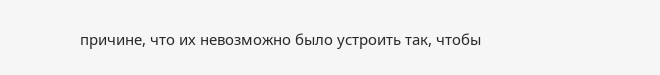причине, что их невозможно было устроить так, чтобы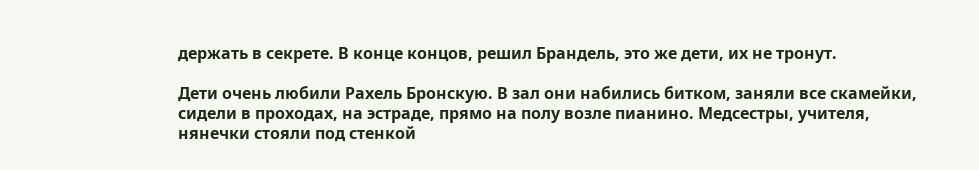держать в секрете. В конце концов, решил Брандель, это же дети, их не тронут.

Дети очень любили Рахель Бронскую. В зал они набились битком, заняли все скамейки, сидели в проходах, на эстраде, прямо на полу возле пианино. Медсестры, учителя, нянечки стояли под стенкой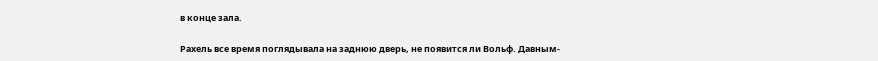в конце зала.

Рахель все время поглядывала на заднюю дверь, не появится ли Вольф. Давным-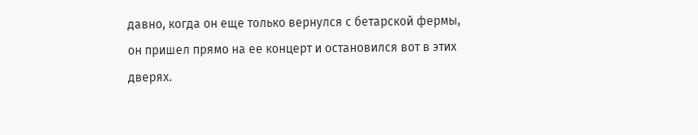давно, когда он еще только вернулся с бетарской фермы, он пришел прямо на ее концерт и остановился вот в этих дверях.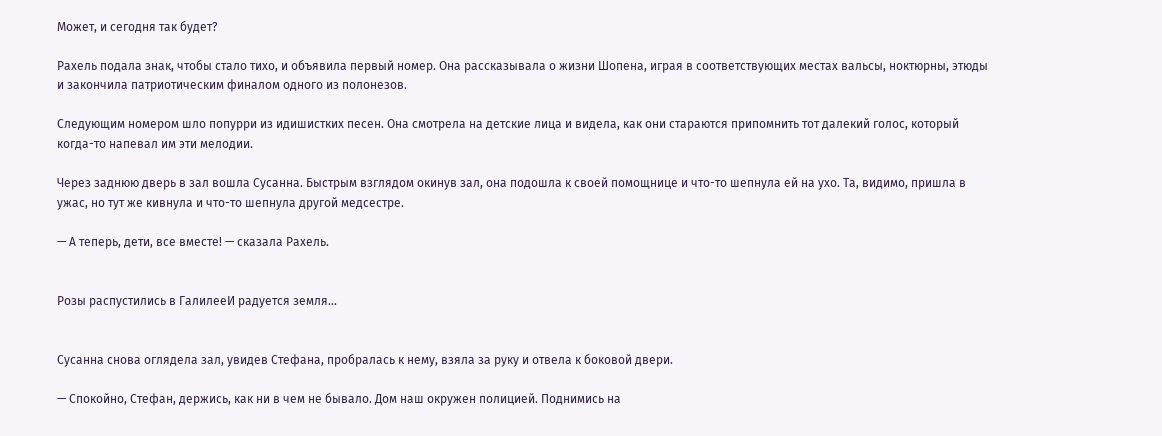Может, и сегодня так будет?

Рахель подала знак, чтобы стало тихо, и объявила первый номер. Она рассказывала о жизни Шопена, играя в соответствующих местах вальсы, ноктюрны, этюды и закончила патриотическим финалом одного из полонезов.

Следующим номером шло попурри из идишистких песен. Она смотрела на детские лица и видела, как они стараются припомнить тот далекий голос, который когда-то напевал им эти мелодии.

Через заднюю дверь в зал вошла Сусанна. Быстрым взглядом окинув зал, она подошла к своей помощнице и что-то шепнула ей на ухо. Та, видимо, пришла в ужас, но тут же кивнула и что-то шепнула другой медсестре.

— А теперь, дети, все вместе! — сказала Рахель.


Розы распустились в ГалилееИ радуется земля...


Сусанна снова оглядела зал, увидев Стефана, пробралась к нему, взяла за руку и отвела к боковой двери.

— Спокойно, Стефан, держись, как ни в чем не бывало. Дом наш окружен полицией. Поднимись на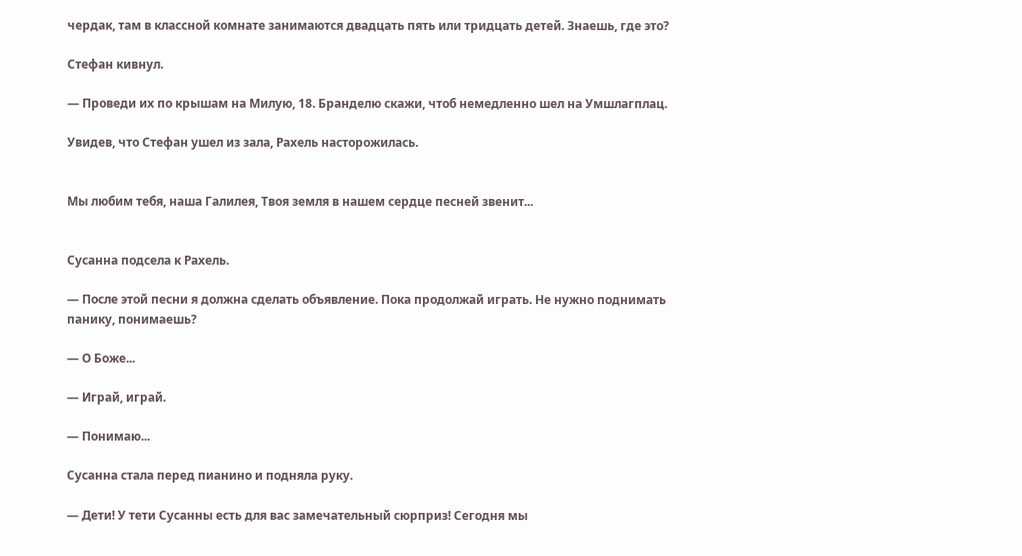чердак, там в классной комнате занимаются двадцать пять или тридцать детей. Знаешь, где это?

Стефан кивнул.

— Проведи их по крышам на Милую, 18. Бранделю скажи, чтоб немедленно шел на Умшлагплац.

Увидев, что Стефан ушел из зала, Рахель насторожилась.


Мы любим тебя, наша Галилея, Твоя земля в нашем сердце песней звенит...


Сусанна подсела к Рахель.

— После этой песни я должна сделать объявление. Пока продолжай играть. Не нужно поднимать панику, понимаешь?

— О Боже...

— Играй, играй.

— Понимаю...

Сусанна стала перед пианино и подняла руку.

— Дети! У тети Сусанны есть для вас замечательный сюрприз! Сегодня мы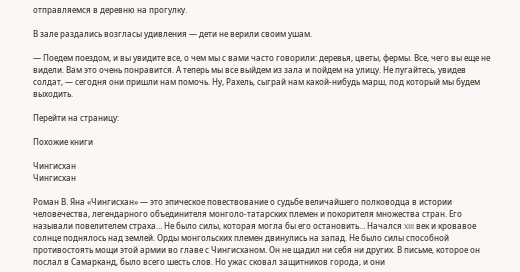отправляемся в деревню на прогулку.

В зале раздались возгласы удивления — дети не верили своим ушам.

— Поедем поездом, и вы увидите все, о чем мы с вами часто говорили: деревья, цветы, фермы. Все, чего вы еще не видели. Вам это очень понравится. А теперь мы все выйдем из зала и пойдем на улицу. Не пугайтесь, увидев солдат, — сегодня они пришли нам помочь. Ну, Рахель, сыграй нам какой-нибудь марш, под который мы будем выходить.

Перейти на страницу:

Похожие книги

Чингисхан
Чингисхан

Роман В. Яна «Чингисхан» — это эпическое повествование о судьбе величайшего полководца в истории человечества, легендарного объединителя монголо-татарских племен и покорителя множества стран. Его называли повелителем страха… Не было силы, которая могла бы его остановить… Начался XIII век и кровавое солнце поднялось над землей. Орды монгольских племен двинулись на запад. Не было силы способной противостоять мощи этой армии во главе с Чингисханом. Он не щадил ни себя ни других. В письме, которое он послал в Самарканд, было всего шесть слов. Но ужас сковал защитников города, и они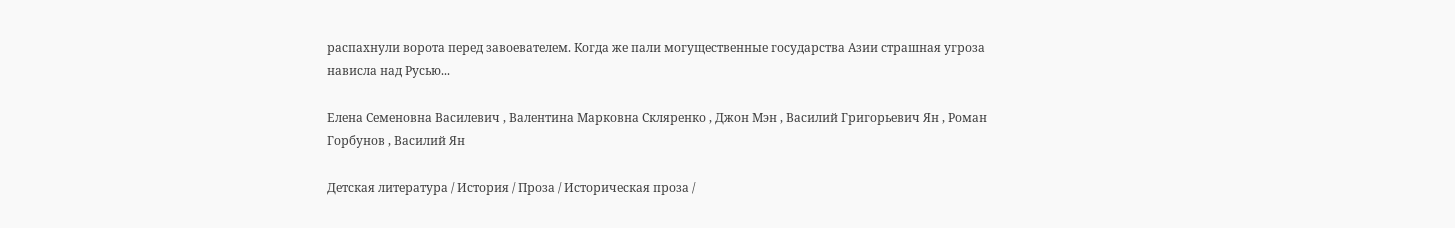распахнули ворота перед завоевателем. Когда же пали могущественные государства Азии страшная угроза нависла над Русью...

Елена Семеновна Василевич , Валентина Марковна Скляренко , Джон Мэн , Василий Григорьевич Ян , Роман Горбунов , Василий Ян

Детская литература / История / Проза / Историческая проза /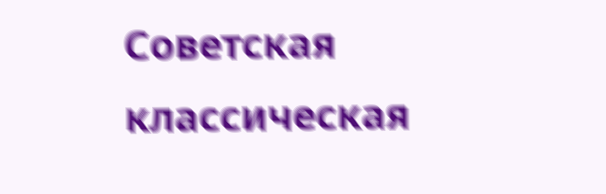Советская классическая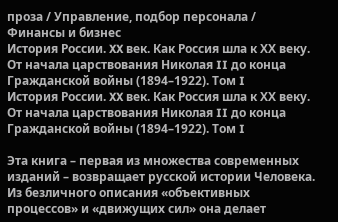проза / Управление, подбор персонала / Финансы и бизнес
История России. XX век. Как Россия шла к ХХ веку. От начала царствования Николая II до конца Гражданской войны (1894–1922). Том I
История России. XX век. Как Россия шла к ХХ веку. От начала царствования Николая II до конца Гражданской войны (1894–1922). Том I

Эта книга – первая из множества современных изданий – возвращает русской истории Человека. Из безличного описания «объективных процессов» и «движущих сил» она делает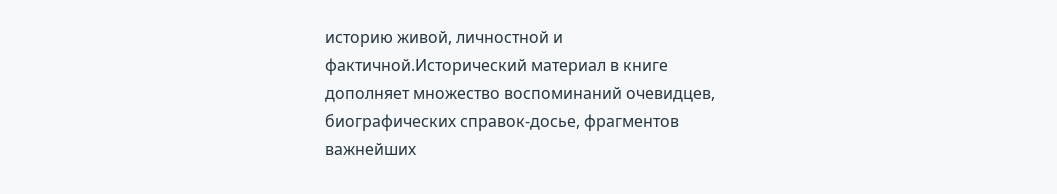историю живой, личностной и фактичной.Исторический материал в книге дополняет множество воспоминаний очевидцев, биографических справок-досье, фрагментов важнейших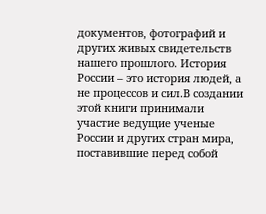документов, фотографий и других живых свидетельств нашего прошлого. История России – это история людей, а не процессов и сил.В создании этой книги принимали участие ведущие ученые России и других стран мира, поставившие перед собой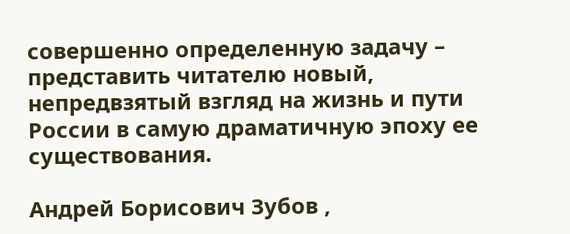совершенно определенную задачу – представить читателю новый, непредвзятый взгляд на жизнь и пути России в самую драматичную эпоху ее существования.

Андрей Борисович Зубов ,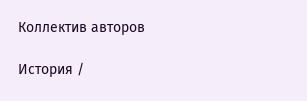Коллектив авторов

История /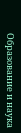Образование и наука